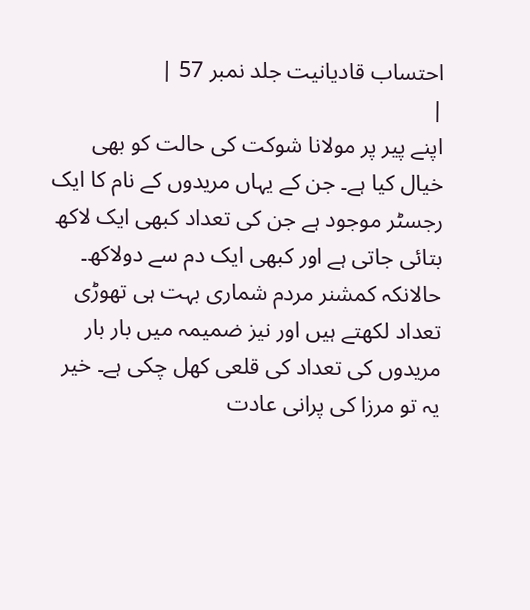احتساب قادیانیت جلد نمبر 57 |
|
اپنے پیر پر مولانا شوکت کی حالت کو بھی خیال کیا ہے۔ جن کے یہاں مریدوں کے نام کا ایک رجسٹر موجود ہے جن کی تعداد کبھی ایک لاکھ بتائی جاتی ہے اور کبھی ایک دم سے دولاکھ۔ حالانکہ کمشنر مردم شماری بہت ہی تھوڑی تعداد لکھتے ہیں اور نیز ضمیمہ میں بار بار مریدوں کی تعداد کی قلعی کھل چکی ہے۔ خیر یہ تو مرزا کی پرانی عادت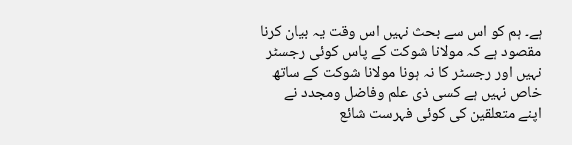ہے۔ ہم کو اس سے بحث نہیں اس وقت یہ بیان کرنا مقصود ہے کہ مولانا شوکت کے پاس کوئی رجسٹر نہیں اور رجسٹر کا نہ ہونا مولانا شوکت کے ساتھ خاص نہیں ہے کسی ذی علم وفاضل ومجدد نے اپنے متعلقین کی کوئی فہرست شائع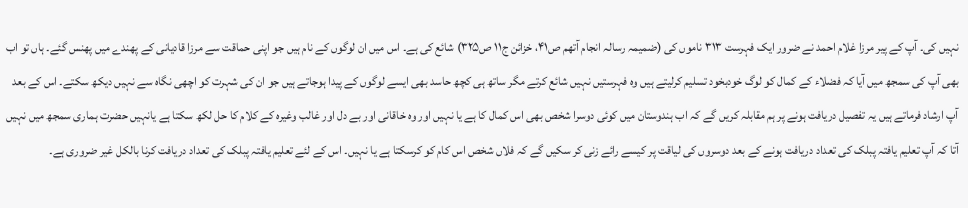نہیں کی۔ آپ کے پیر مرزا غلام احمد نے ضرور ایک فہرست ۳۱۳ ناموں کی (ضمیمہ رسالہ انجام آتھم ص۴۱، خزائن ج۱۱ ص۳۲۵) شائع کی ہے۔ اس میں ان لوگوں کے نام ہیں جو اپنی حماقت سے مرزا قادیانی کے پھندے میں پھنس گئے۔ ہاں تو اب بھی آپ کی سمجھ میں آیا کہ فضلاء کے کمال کو لوگ خودبخود تسلیم کرلیتے ہیں وہ فہرستیں نہیں شائع کرتے مگر ساتھ ہی کچھ حاسد بھی ایسے لوگوں کے پیدا ہوجاتے ہیں جو ان کی شہرت کو اچھی نگاہ سے نہیں دیکھ سکتے۔ اس کے بعد آپ ارشاد فرماتے ہیں یہ تفصیل دریافت ہونے پر ہم مقابلہ کریں گے کہ اب ہندوستان میں کوئی دوسرا شخص بھی اس کمال کا ہے یا نہیں اور وہ خاقانی اور بے دل اور غالب وغیرہ کے کلام کا حل لکھ سکتا ہے یانہیں حضرت ہماری سمجھ میں نہیں آتا کہ آپ تعلیم یافتہ پبلک کی تعداد دریافت ہونے کے بعد دوسروں کی لیاقت پر کیسے رائے زنی کر سکیں گے کہ فلاں شخص اس کام کو کرسکتا ہے یا نہیں۔ اس کے لئے تعلیم یافتہ پبلک کی تعداد دریافت کرنا بالکل غیر ضروری ہے۔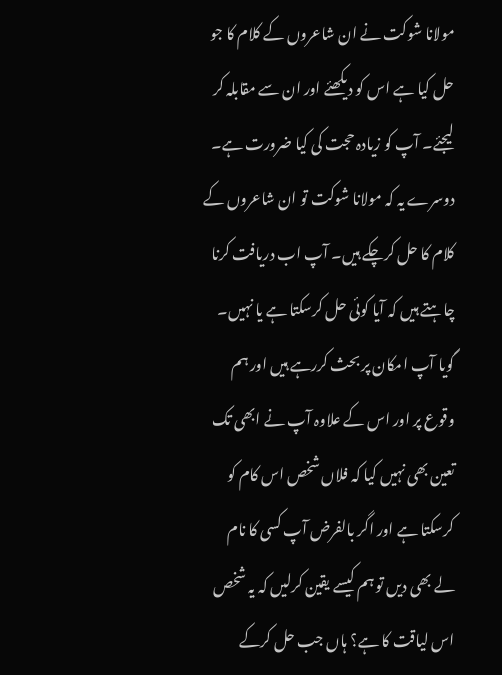مولانا شوکت نے ان شاعروں کے کلام کا جو حل کیا ہے اس کو دیکھئے اور ان سے مقابلہ کر لیجئے۔ آپ کو زیادہ حجت کی کیا ضرورت ہے۔ دوسرے یہ کہ مولانا شوکت تو ان شاعروں کے کلام کا حل کرچکے ہیں۔ آپ اب دریافت کرنا چاہتے ہیں کہ آیا کوئی حل کرسکتا ہے یا نہیں۔ گویا آپ امکان پر بحث کررہے ہیں اور ہم وقوع پر اور اس کے علاوہ آپ نے ابھی تک تعین بھی نہیں کیا کہ فلاں شخص اس کام کو کرسکتا ہے اور اگر بالفرض آپ کسی کا نام لے بھی دیں تو ہم کیسے یقین کرلیں کہ یہ شخص اس لیاقت کا ہے؟ ہاں جب حل کرکے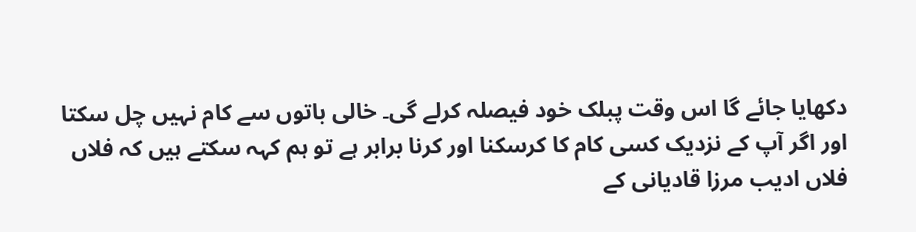دکھایا جائے گا اس وقت پبلک خود فیصلہ کرلے گی۔ خالی باتوں سے کام نہیں چل سکتا اور اگر آپ کے نزدیک کسی کام کا کرسکنا اور کرنا برابر ہے تو ہم کہہ سکتے ہیں کہ فلاں فلاں ادیب مرزا قادیانی کے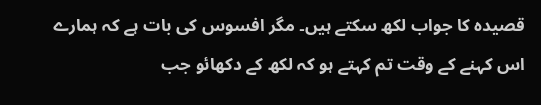قصیدہ کا جواب لکھ سکتے ہیں۔ مگر افسوس کی بات ہے کہ ہمارے اس کہنے کے وقت تم کہتے ہو کہ لکھ کے دکھائو جب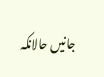جانیں حالانکہ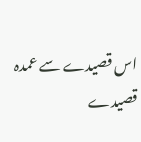اس قصیدے سے عمدہ قصیدے